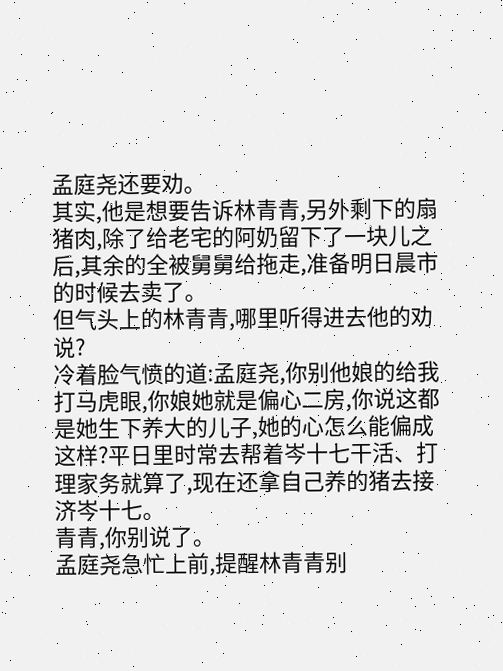孟庭尧还要劝。
其实,他是想要告诉林青青,另外剩下的扇猪肉,除了给老宅的阿奶留下了一块儿之后,其余的全被舅舅给拖走,准备明日晨市的时候去卖了。
但气头上的林青青,哪里听得进去他的劝说?
冷着脸气愤的道:孟庭尧,你别他娘的给我打马虎眼,你娘她就是偏心二房,你说这都是她生下养大的儿子,她的心怎么能偏成这样?平日里时常去帮着岑十七干活、打理家务就算了,现在还拿自己养的猪去接济岑十七。
青青,你别说了。
孟庭尧急忙上前,提醒林青青别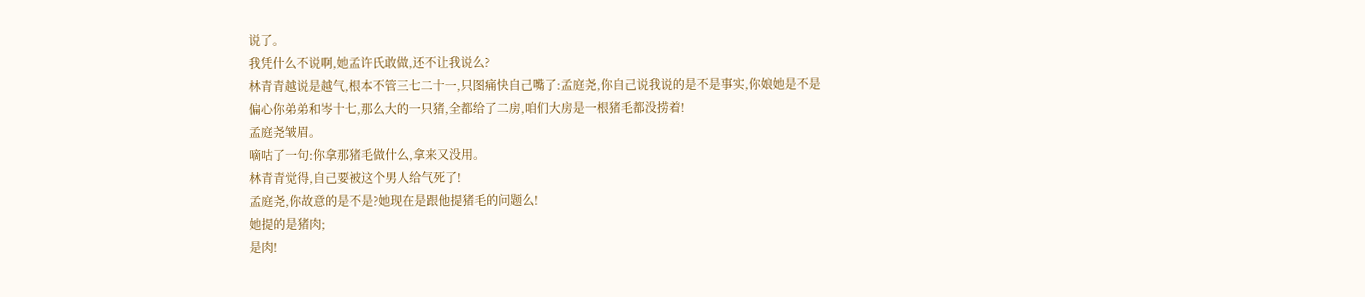说了。
我凭什么不说啊,她孟许氏敢做,还不让我说么?
林青青越说是越气,根本不管三七二十一,只图痛快自己嘴了:孟庭尧,你自己说我说的是不是事实,你娘她是不是偏心你弟弟和岑十七,那么大的一只猪,全都给了二房,咱们大房是一根猪毛都没捞着!
孟庭尧皱眉。
嘀咕了一句:你拿那猪毛做什么,拿来又没用。
林青青觉得,自己要被这个男人给气死了!
孟庭尧,你故意的是不是?她现在是跟他提猪毛的问题么!
她提的是猪肉;
是肉!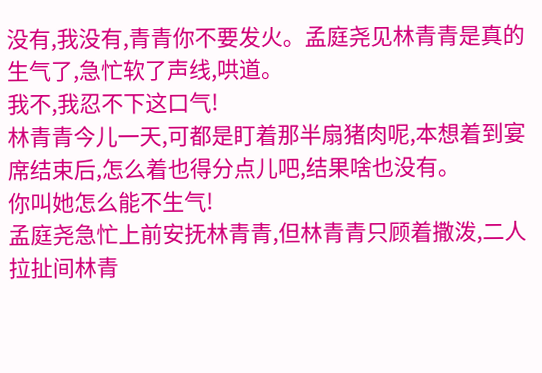没有,我没有,青青你不要发火。孟庭尧见林青青是真的生气了,急忙软了声线,哄道。
我不,我忍不下这口气!
林青青今儿一天,可都是盯着那半扇猪肉呢,本想着到宴席结束后,怎么着也得分点儿吧,结果啥也没有。
你叫她怎么能不生气!
孟庭尧急忙上前安抚林青青,但林青青只顾着撒泼,二人拉扯间林青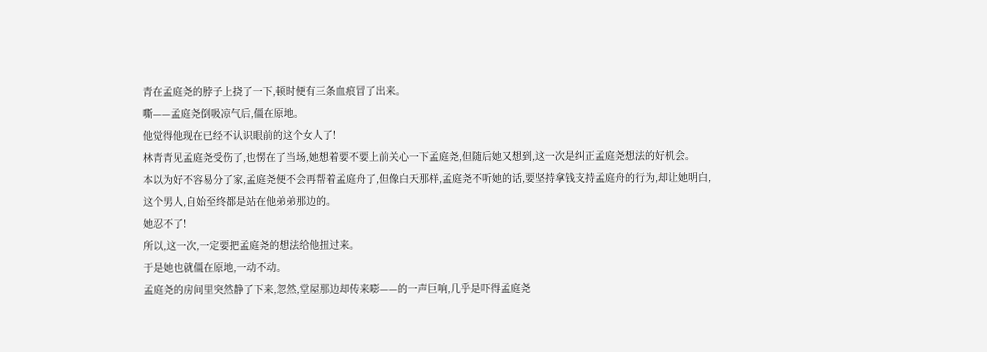青在孟庭尧的脖子上挠了一下,顿时便有三条血痕冒了出来。
嘶——孟庭尧倒吸凉气后,僵在原地。
他觉得他现在已经不认识眼前的这个女人了!
林青青见孟庭尧受伤了,也愣在了当场,她想着要不要上前关心一下孟庭尧,但随后她又想到,这一次是纠正孟庭尧想法的好机会。
本以为好不容易分了家,孟庭尧便不会再帮着孟庭舟了,但像白天那样,孟庭尧不听她的话,要坚持拿钱支持孟庭舟的行为,却让她明白,这个男人,自始至终都是站在他弟弟那边的。
她忍不了!
所以,这一次,一定要把孟庭尧的想法给他扭过来。
于是她也就僵在原地,一动不动。
孟庭尧的房间里突然静了下来,忽然,堂屋那边却传来嘭——的一声巨响,几乎是吓得孟庭尧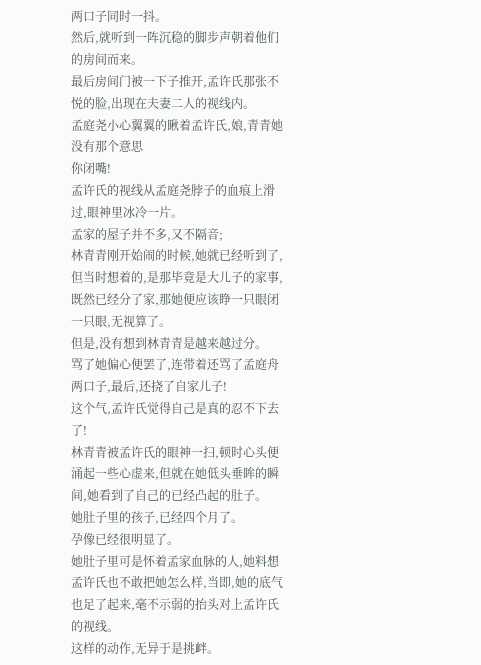两口子同时一抖。
然后,就听到一阵沉稳的脚步声朝着他们的房间而来。
最后房间门被一下子推开,孟许氏那张不悦的脸,出现在夫妻二人的视线内。
孟庭尧小心翼翼的瞅着孟许氏,娘,青青她没有那个意思
你闭嘴!
孟许氏的视线从孟庭尧脖子的血痕上滑过,眼神里冰冷一片。
孟家的屋子并不多,又不隔音;
林青青刚开始闹的时候,她就已经听到了,但当时想着的,是那毕竟是大儿子的家事,既然已经分了家,那她便应该睁一只眼闭一只眼,无视算了。
但是,没有想到林青青是越来越过分。
骂了她偏心便罢了,连带着还骂了孟庭舟两口子,最后,还挠了自家儿子!
这个气,孟许氏觉得自己是真的忍不下去了!
林青青被孟许氏的眼神一扫,顿时心头便涌起一些心虚来,但就在她低头垂眸的瞬间,她看到了自己的已经凸起的肚子。
她肚子里的孩子,已经四个月了。
孕像已经很明显了。
她肚子里可是怀着孟家血脉的人,她料想孟许氏也不敢把她怎么样,当即,她的底气也足了起来,毫不示弱的抬头对上孟许氏的视线。
这样的动作,无异于是挑衅。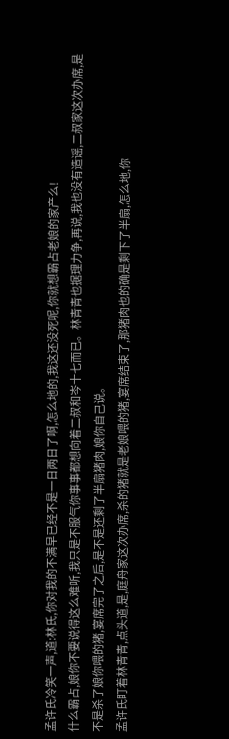孟许氏冷笑一声,道:林氏,你对我的不满早已经不是一日两日了啊,怎么地的,我这还没死呢,你就想霸占老娘的家产么!
什么霸占,娘你不要说得这么难听,我只是不服气你事事都想向着二叔和岑十七而已。林青青也据理力争,再说,我也没有造谣,二叔家这次办席,是不是杀了娘你喂的猪,宴席完了之后,是不是还剩了半扇猪肉,娘你自己说。
孟许氏盯着林青青,点头道,是,庭舟家这次办席,杀的猪就是老娘喂的猪,宴席结束了,那猪肉也的确是剩下了半扇,怎么地,你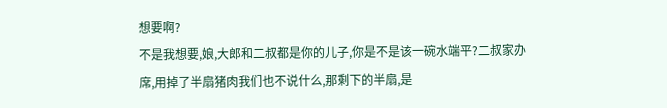想要啊?
不是我想要,娘,大郎和二叔都是你的儿子,你是不是该一碗水端平?二叔家办席,用掉了半扇猪肉我们也不说什么,那剩下的半扇,是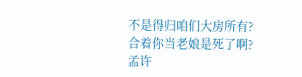不是得归咱们大房所有?
合着你当老娘是死了啊?
孟许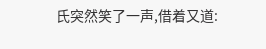氏突然笑了一声,借着又道: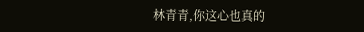林青青,你这心也真的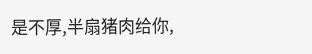是不厚,半扇猪肉给你,